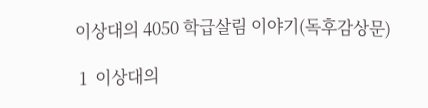이상대의 4050 학급살림 이야기(독후감상문)

 1  이상대의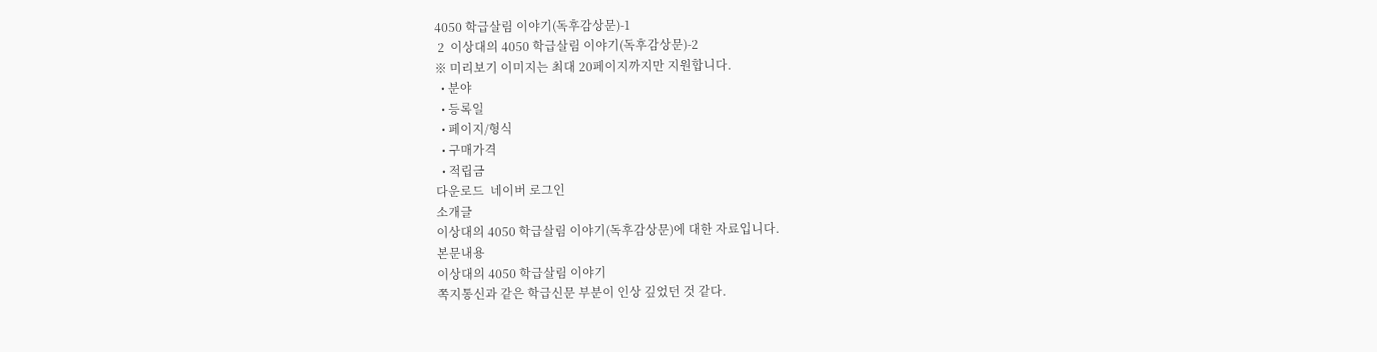4050 학급살림 이야기(독후감상문)-1
 2  이상대의 4050 학급살림 이야기(독후감상문)-2
※ 미리보기 이미지는 최대 20페이지까지만 지원합니다.
  • 분야
  • 등록일
  • 페이지/형식
  • 구매가격
  • 적립금
다운로드  네이버 로그인
소개글
이상대의 4050 학급살림 이야기(독후감상문)에 대한 자료입니다.
본문내용
이상대의 4050 학급살림 이야기
쪽지통신과 같은 학급신문 부분이 인상 깊었던 것 같다.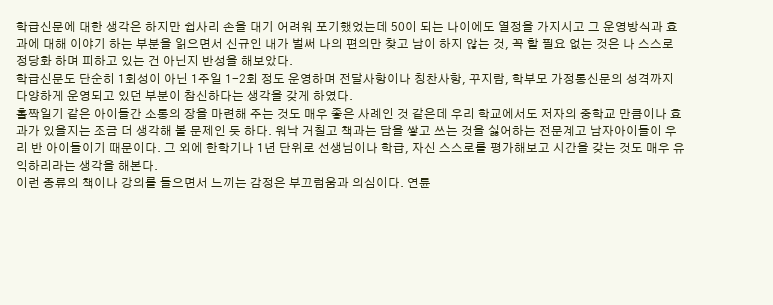학급신문에 대한 생각은 하지만 쉽사리 손을 대기 어려워 포기했었는데 50이 되는 나이에도 열정을 가지시고 그 운영방식과 효과에 대해 이야기 하는 부분을 읽으면서 신규인 내가 벌써 나의 편의만 찾고 남이 하지 않는 것, 꼭 할 필요 없는 것은 나 스스로 정당화 하며 피하고 있는 건 아닌지 반성을 해보았다.
학급신문도 단순히 1회성이 아닌 1주일 1-2회 정도 운영하며 전달사항이나 칭찬사항, 꾸지람, 학부모 가정통신문의 성격까지 다양하게 운영되고 있던 부분이 참신하다는 생각을 갖게 하였다.
홀짝일기 같은 아이들간 소통의 장을 마련해 주는 것도 매우 좋은 사례인 것 같은데 우리 학교에서도 저자의 중학교 만큼이나 효과가 있을지는 조금 더 생각해 볼 문제인 듯 하다. 워낙 거칠고 책과는 담을 쌓고 쓰는 것을 싫어하는 전문계고 남자아이들이 우리 반 아이들이기 때문이다. 그 외에 한학기나 1년 단위로 선생님이나 학급, 자신 스스로를 평가해보고 시간을 갖는 것도 매우 유익하리라는 생각을 해본다.
이런 종류의 책이나 강의를 들으면서 느끼는 감정은 부끄럼움과 의심이다. 연륜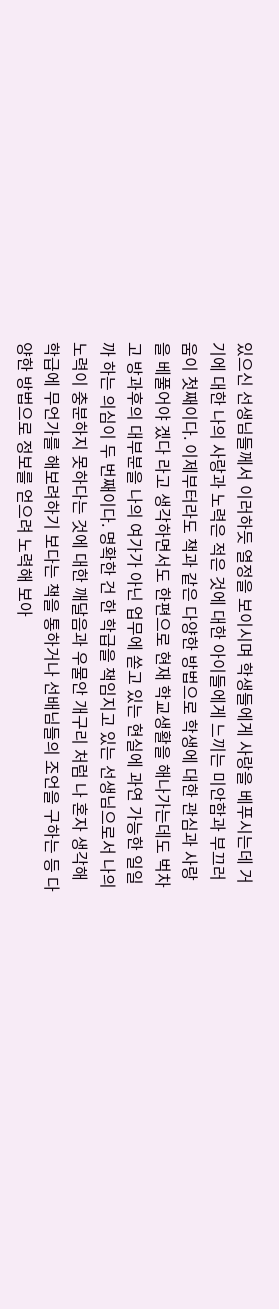있으신 선생님들께서 이러하듯 열정을 보이시며 학생들에게 사랑을 베푸시는데 거기에 대한 나의 사랑과 노력은 적은 것에 대한 아이들에게 느끼는 미안함과 부끄러움이 첫째이다. 이제부터라도 책과 같은 다양한 방법으로 학생에 대한 관심과 사랑을 베풀어야 겠다 라고 생각하면서도 한편으로 현재 학교생활을 해나가는데도 벅차고 방과후의 대부분을 나의 여가가 아닌 업무에 쏟고 있는 현실에 과연 가능한 일일까 하는 의심이 두 번째이다. 명확한 건 한 학급을 책임지고 있는 선생님으로서 나의 노력이 충분하지 못하다는 것에 대한 깨달음과 우물안 개구리 처럼 나 혼자 생각해 학급에 무언가를 해보려하기 보다는 책을 통하거나 선배님들의 조언을 구하는 등 다양한 방법으로 정보를 얻으려 노력해 보아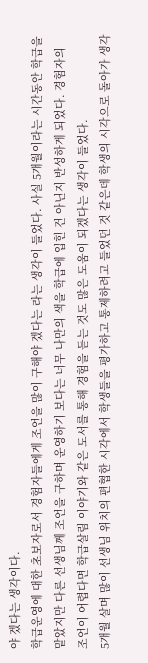야 겠다는 생각이다.
학급운영에 대한 초보자로서 경험자들에게 조언을 많이 구해야 겠다는 라는 생각이 들었다. 사실 5개월이라는 시간동안 학급을 맡았지만 다른 선생님께 조언을 구하며 운영하기 보다는 너무 나만의 색을 학급에 입힌 건 아닌지 반성하게 되었다. 경험자의 조언이 어렵다면 학급살림 이야기와 같은 도서를 통해 경험을 듣는 것도 많은 도움이 되겠다는 생각이 들었다.
5개월 살며 많이 선생님 위치의 편협한 시각에서 학생들을 평가하고 통제하려고 들었던 것 같은데 학생의 시각으로 돌아가 생각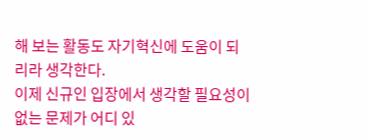해 보는 활동도 자기혁신에 도움이 되리라 생각한다.
이제 신규인 입장에서 생각할 필요성이 없는 문제가 어디 있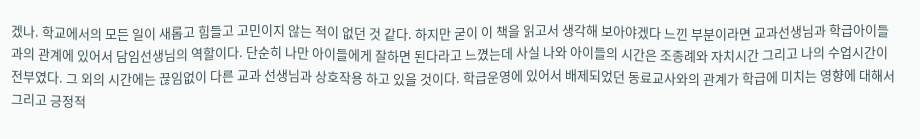겠나. 학교에서의 모든 일이 새롭고 힘들고 고민이지 않는 적이 없던 것 같다. 하지만 굳이 이 책을 읽고서 생각해 보아야겠다 느낀 부분이라면 교과선생님과 학급아이들과의 관계에 있어서 담임선생님의 역할이다. 단순히 나만 아이들에게 잘하면 된다라고 느꼈는데 사실 나와 아이들의 시간은 조종례와 자치시간 그리고 나의 수업시간이 전부였다. 그 외의 시간에는 끊임없이 다른 교과 선생님과 상호작용 하고 있을 것이다. 학급운영에 있어서 배제되었던 동료교사와의 관계가 학급에 미치는 영향에 대해서 그리고 긍정적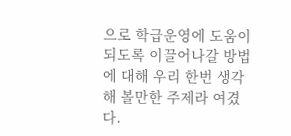으로 학급운영에 도움이 되도록 이끌어나갈 방법에 대해 우리 한번 생각해 볼만한 주제라 여겼다.